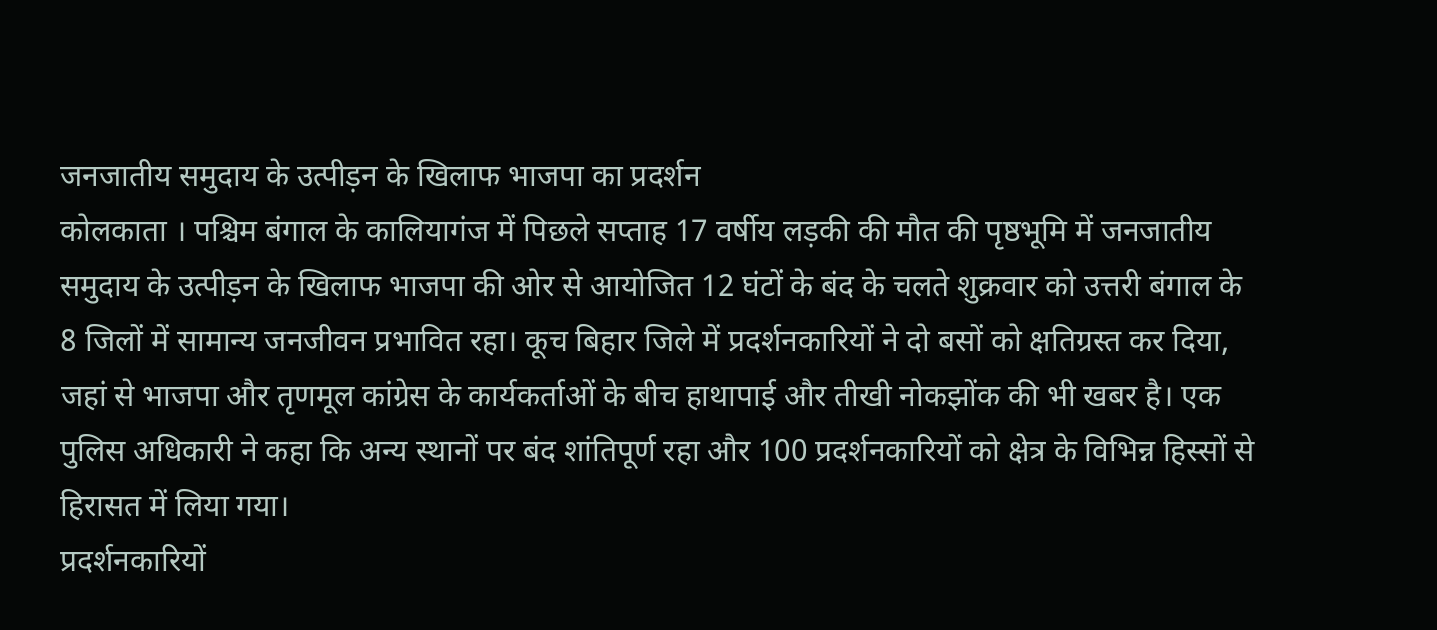जनजातीय समुदाय के उत्पीड़न के खिलाफ भाजपा का प्रदर्शन
कोलकाता । पश्चिम बंगाल के कालियागंज में पिछले सप्ताह 17 वर्षीय लड़की की मौत की पृष्ठभूमि में जनजातीय समुदाय के उत्पीड़न के खिलाफ भाजपा की ओर से आयोजित 12 घंटों के बंद के चलते शुक्रवार को उत्तरी बंगाल के 8 जिलों में सामान्य जनजीवन प्रभावित रहा। कूच बिहार जिले में प्रदर्शनकारियों ने दो बसों को क्षतिग्रस्त कर दिया, जहां से भाजपा और तृणमूल कांग्रेस के कार्यकर्ताओं के बीच हाथापाई और तीखी नोकझोंक की भी खबर है। एक पुलिस अधिकारी ने कहा कि अन्य स्थानों पर बंद शांतिपूर्ण रहा और 100 प्रदर्शनकारियों को क्षेत्र के विभिन्न हिस्सों से हिरासत में लिया गया।
प्रदर्शनकारियों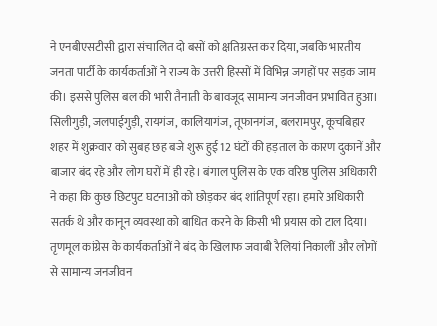ने एनबीएसटीसी द्वारा संचालित दो बसों को क्षतिग्रस्त कर दिया, जबकि भारतीय जनता पार्टी के कार्यकर्ताओं ने राज्य के उत्तरी हिस्सों में विभिन्न जगहों पर सड़क जाम की। इससे पुलिस बल की भारी तैनाती के बावजूद सामान्य जनजीवन प्रभावित हुआ। सिलीगुड़ी, जलपाईगुड़ी, रायगंज, कालियागंज, तूफानगंज, बलरामपुर, कूचबिहार शहर में शुक्रवार को सुबह छह बजे शुरू हुई 12 घंटों की हड़ताल के कारण दुकानें और बाजार बंद रहे और लोग घरों में ही रहे। बंगाल पुलिस के एक वरिष्ठ पुलिस अधिकारी ने कहा कि कुछ छिटपुट घटनाओं को छोड़कर बंद शांतिपूर्ण रहा। हमारे अधिकारी सतर्क थे और कानून व्यवस्था को बाधित करने के किसी भी प्रयास को टाल दिया।
तृणमूल कांग्रेस के कार्यकर्ताओं ने बंद के खिलाफ जवाबी रैलियां निकालीं और लोगों से सामान्य जनजीवन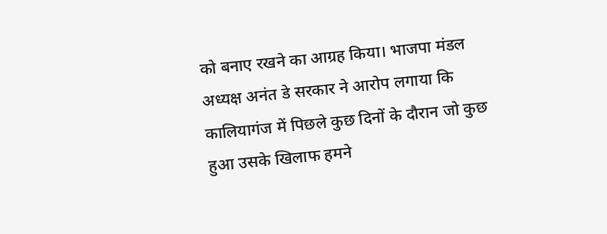को बनाए रखने का आग्रह किया। भाजपा मंडल अध्यक्ष अनंत डे सरकार ने आरोप लगाया कि कालियागंज में पिछले कुछ दिनों के दौरान जो कुछ हुआ उसके खिलाफ हमने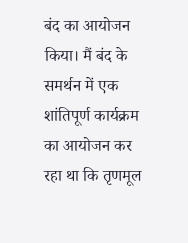बंद का आयोजन किया। मैं बंद के समर्थन में एक शांतिपूर्ण कार्यक्रम का आयोजन कर रहा था कि तृणमूल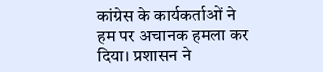कांग्रेस के कार्यकर्ताओं ने हम पर अचानक हमला कर दिया। प्रशासन ने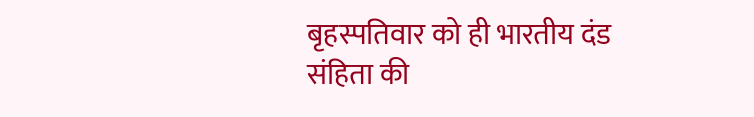बृहस्पतिवार को ही भारतीय दंड संहिता की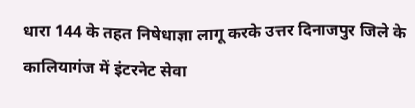धारा 144 के तहत निषेधाज्ञा लागू करके उत्तर दिनाजपुर जिले के कालियागंज में इंटरनेट सेवा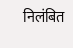निलंबित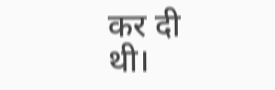कर दी थी।